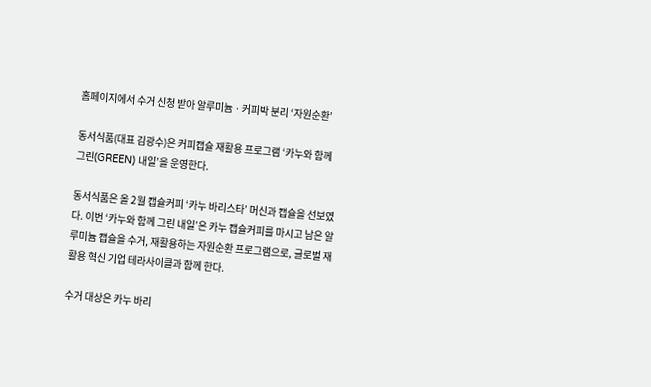홈페이지에서 수거 신청 받아 알루미늄ㆍ커피박 분리 ‘자원순환’

동서식품(대표 김광수)은 커피캡슐 재활용 프로그램 ‘카누와 함께 그린(GREEN) 내일’을 운영한다.

동서식품은 올 2월 캡슐커피 ‘카누 바리스타’ 머신과 캡슐을 선보였다. 이번 ‘카누와 함께 그린 내일’은 카누 캡슐커피를 마시고 남은 알루미늄 캡슐을 수거, 재활용하는 자원순환 프로그램으로, 글로벌 재활용 혁신 기업 테라사이클과 함께 한다.

수거 대상은 카누 바리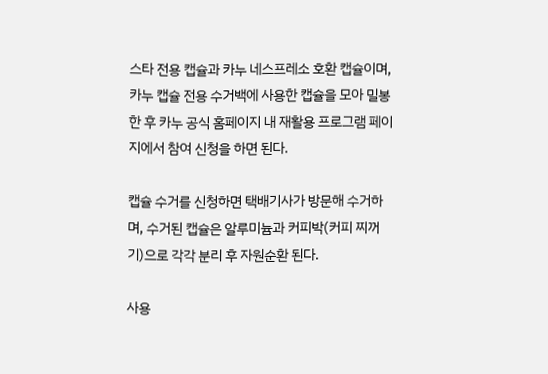스타 전용 캡슐과 카누 네스프레소 호환 캡슐이며, 카누 캡슐 전용 수거백에 사용한 캡슐을 모아 밀봉한 후 카누 공식 홈페이지 내 재활용 프로그램 페이지에서 참여 신청을 하면 된다.

캡슐 수거를 신청하면 택배기사가 방문해 수거하며, 수거된 캡슐은 알루미늄과 커피박(커피 찌꺼기)으로 각각 분리 후 자원순환 된다.

사용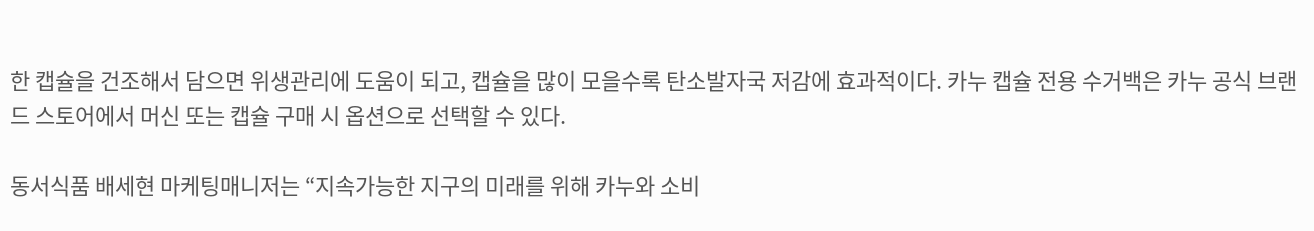한 캡슐을 건조해서 담으면 위생관리에 도움이 되고, 캡슐을 많이 모을수록 탄소발자국 저감에 효과적이다. 카누 캡슐 전용 수거백은 카누 공식 브랜드 스토어에서 머신 또는 캡슐 구매 시 옵션으로 선택할 수 있다.

동서식품 배세현 마케팅매니저는 “지속가능한 지구의 미래를 위해 카누와 소비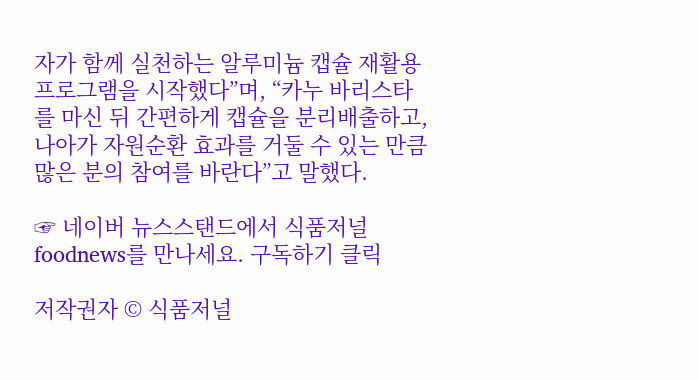자가 함께 실천하는 알루미늄 캡슐 재활용 프로그램을 시작했다”며, “카누 바리스타를 마신 뒤 간편하게 캡슐을 분리배출하고, 나아가 자원순환 효과를 거둘 수 있는 만큼 많은 분의 참여를 바란다”고 말했다.

☞ 네이버 뉴스스탠드에서 식품저널 foodnews를 만나세요. 구독하기 클릭

저작권자 © 식품저널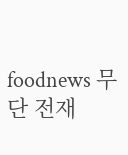foodnews 무단 전재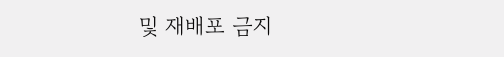및 재배포 금지